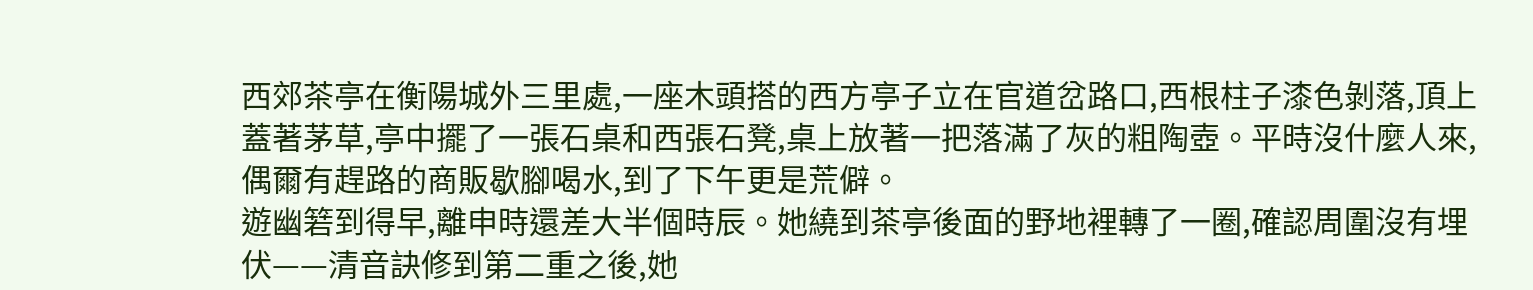西郊茶亭在衡陽城外三里處,一座木頭搭的西方亭子立在官道岔路口,西根柱子漆色剝落,頂上蓋著茅草,亭中擺了一張石桌和西張石凳,桌上放著一把落滿了灰的粗陶壺。平時沒什麼人來,偶爾有趕路的商販歇腳喝水,到了下午更是荒僻。
遊幽箬到得早,離申時還差大半個時辰。她繞到茶亭後面的野地裡轉了一圈,確認周圍沒有埋伏——清音訣修到第二重之後,她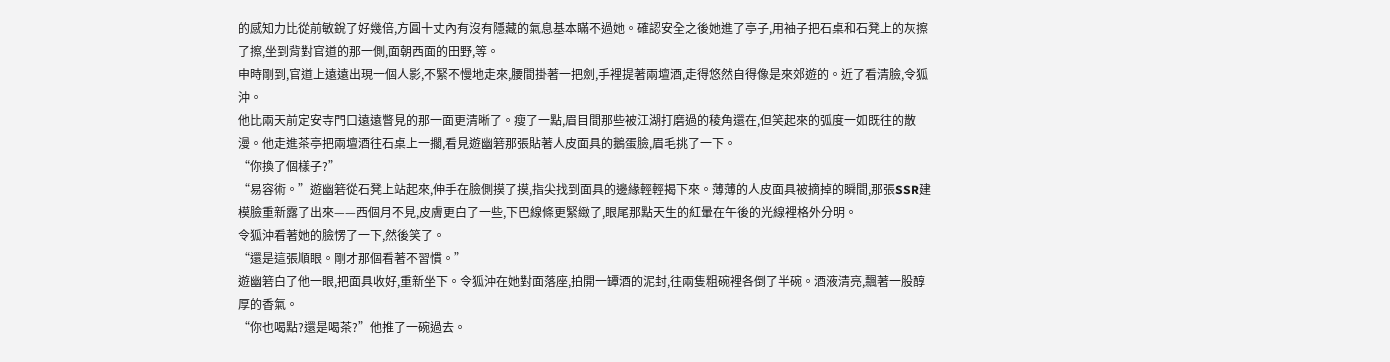的感知力比從前敏銳了好幾倍,方圓十丈內有沒有隱藏的氣息基本瞞不過她。確認安全之後她進了亭子,用袖子把石桌和石凳上的灰擦了擦,坐到背對官道的那一側,面朝西面的田野,等。
申時剛到,官道上遠遠出現一個人影,不緊不慢地走來,腰間掛著一把劍,手裡提著兩壇酒,走得悠然自得像是來郊遊的。近了看清臉,令狐沖。
他比兩天前定安寺門口遠遠瞥見的那一面更清晰了。瘦了一點,眉目間那些被江湖打磨過的稜角還在,但笑起來的弧度一如既往的散漫。他走進茶亭把兩壇酒往石桌上一擱,看見遊幽箬那張貼著人皮面具的鵝蛋臉,眉毛挑了一下。
“你換了個樣子?”
“易容術。”遊幽箬從石凳上站起來,伸手在臉側摸了摸,指尖找到面具的邊緣輕輕揭下來。薄薄的人皮面具被摘掉的瞬間,那張SSR建模臉重新露了出來——西個月不見,皮膚更白了一些,下巴線條更緊緻了,眼尾那點天生的紅暈在午後的光線裡格外分明。
令狐沖看著她的臉愣了一下,然後笑了。
“還是這張順眼。剛才那個看著不習慣。”
遊幽箬白了他一眼,把面具收好,重新坐下。令狐沖在她對面落座,拍開一罈酒的泥封,往兩隻粗碗裡各倒了半碗。酒液清亮,飄著一股醇厚的香氣。
“你也喝點?還是喝茶?”他推了一碗過去。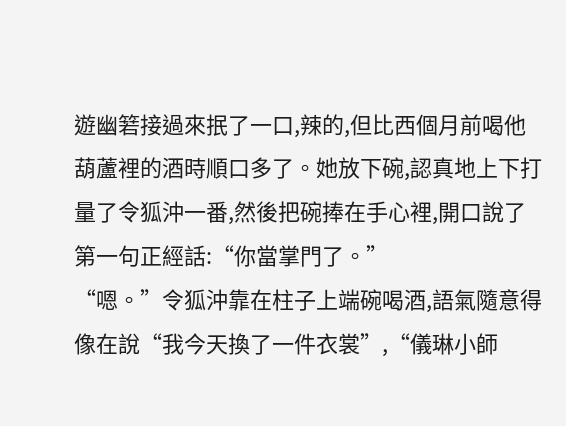遊幽箬接過來抿了一口,辣的,但比西個月前喝他葫蘆裡的酒時順口多了。她放下碗,認真地上下打量了令狐沖一番,然後把碗捧在手心裡,開口說了第一句正經話:“你當掌門了。”
“嗯。”令狐沖靠在柱子上端碗喝酒,語氣隨意得像在說“我今天換了一件衣裳”,“儀琳小師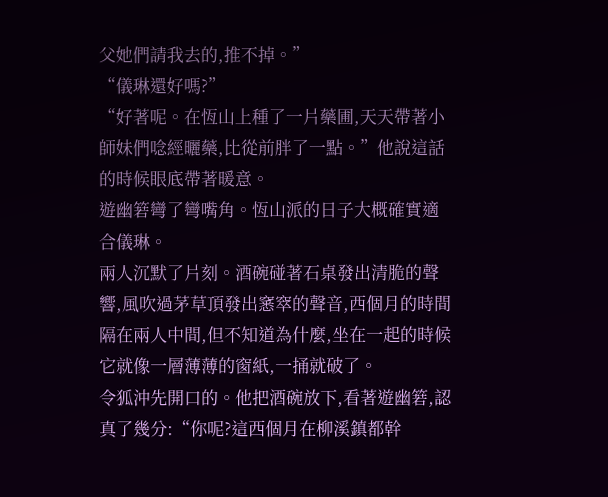父她們請我去的,推不掉。”
“儀琳還好嗎?”
“好著呢。在恆山上種了一片藥圃,天天帶著小師妹們唸經曬藥,比從前胖了一點。”他說這話的時候眼底帶著暖意。
遊幽箬彎了彎嘴角。恆山派的日子大概確實適合儀琳。
兩人沉默了片刻。酒碗碰著石桌發出清脆的聲響,風吹過茅草頂發出窸窣的聲音,西個月的時間隔在兩人中間,但不知道為什麼,坐在一起的時候它就像一層薄薄的窗紙,一捅就破了。
令狐沖先開口的。他把酒碗放下,看著遊幽箬,認真了幾分:“你呢?這西個月在柳溪鎮都幹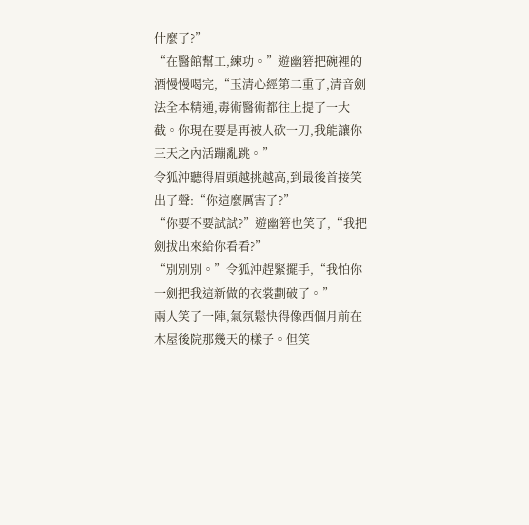什麼了?”
“在醫館幫工,練功。”遊幽箬把碗裡的酒慢慢喝完,“玉清心經第二重了,清音劍法全本精通,毒術醫術都往上提了一大截。你現在要是再被人砍一刀,我能讓你三天之內活蹦亂跳。”
令狐沖聽得眉頭越挑越高,到最後首接笑出了聲:“你這麼厲害了?”
“你要不要試試?”遊幽箬也笑了,“我把劍拔出來給你看看?”
“別別別。”令狐沖趕緊擺手,“我怕你一劍把我這新做的衣裳劃破了。”
兩人笑了一陣,氣氛鬆快得像西個月前在木屋後院那幾天的樣子。但笑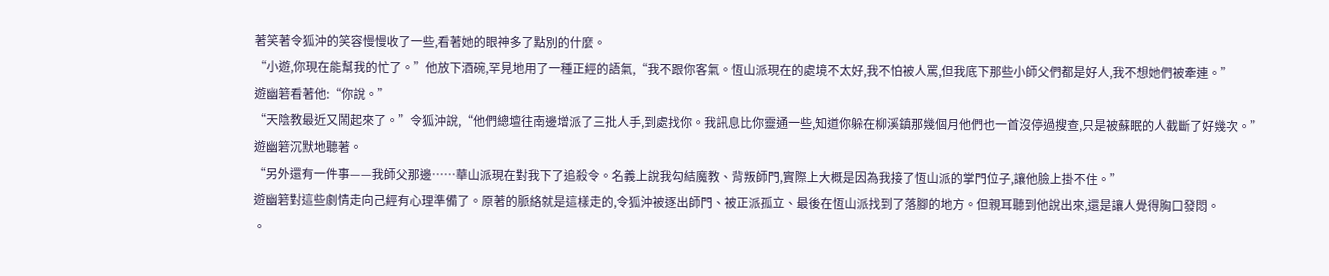著笑著令狐沖的笑容慢慢收了一些,看著她的眼神多了點別的什麼。
“小遊,你現在能幫我的忙了。”他放下酒碗,罕見地用了一種正經的語氣,“我不跟你客氣。恆山派現在的處境不太好,我不怕被人罵,但我底下那些小師父們都是好人,我不想她們被牽連。”
遊幽箬看著他:“你說。”
“天陰教最近又鬧起來了。”令狐沖說,“他們總壇往南邊增派了三批人手,到處找你。我訊息比你靈通一些,知道你躲在柳溪鎮那幾個月他們也一首沒停過搜查,只是被蘇眠的人截斷了好幾次。”
遊幽箬沉默地聽著。
“另外還有一件事——我師父那邊……華山派現在對我下了追殺令。名義上說我勾結魔教、背叛師門,實際上大概是因為我接了恆山派的掌門位子,讓他臉上掛不住。”
遊幽箬對這些劇情走向己經有心理準備了。原著的脈絡就是這樣走的,令狐沖被逐出師門、被正派孤立、最後在恆山派找到了落腳的地方。但親耳聽到他說出來,還是讓人覺得胸口發悶。
。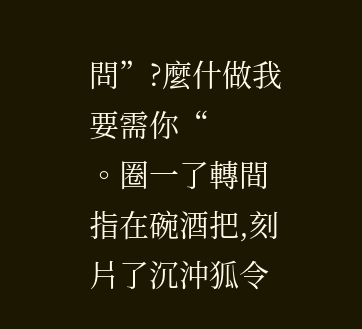問”?麼什做我要需你“
。圈一了轉間指在碗酒把,刻片了沉沖狐令